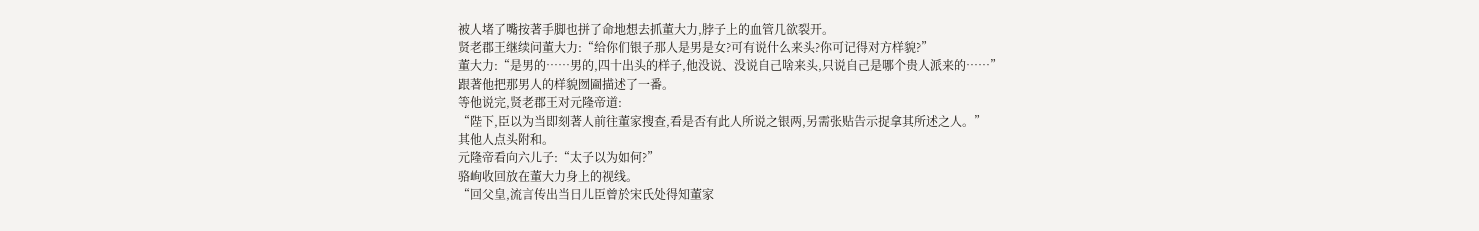被人堵了嘴按著手脚也拼了命地想去抓董大力,脖子上的血管几欲裂开。
贤老郡王继续问董大力:“给你们银子那人是男是女?可有说什么来头?你可记得对方样貌?”
董大力:“是男的……男的,四十出头的样子,他没说、没说自己啥来头,只说自己是哪个贵人派来的……”
跟著他把那男人的样貌囫圇描述了一番。
等他说完,贤老郡王对元隆帝道:
“陛下,臣以为当即刻著人前往董家搜查,看是否有此人所说之银两,另需张贴告示捉拿其所述之人。”
其他人点头附和。
元隆帝看向六儿子:“太子以为如何?”
骆峋收回放在董大力身上的视线。
“回父皇,流言传出当日儿臣曾於宋氏处得知董家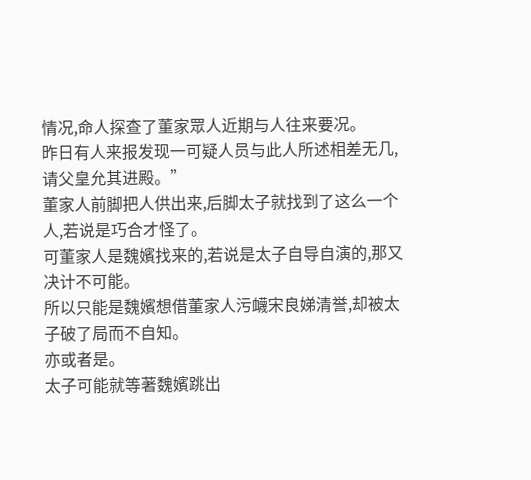情况,命人探查了董家眾人近期与人往来要况。
昨日有人来报发现一可疑人员与此人所述相差无几,请父皇允其进殿。”
董家人前脚把人供出来,后脚太子就找到了这么一个人,若说是巧合才怪了。
可董家人是魏嬪找来的,若说是太子自导自演的,那又决计不可能。
所以只能是魏嬪想借董家人污衊宋良娣清誉,却被太子破了局而不自知。
亦或者是。
太子可能就等著魏嬪跳出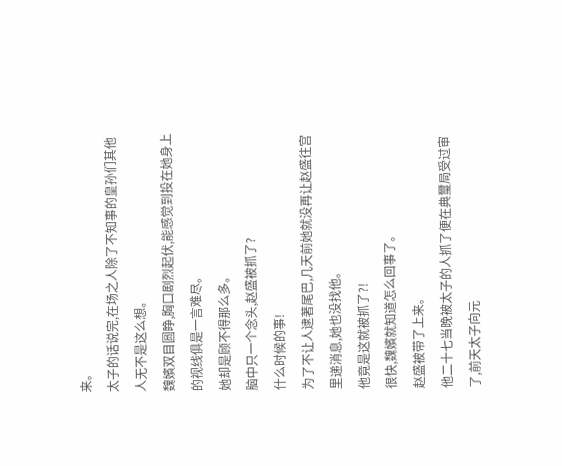来。
太子的话说完,在场之人除了不知事的皇孙们其他人无不是这么想。
魏嬪双目圆睁,胸口剧烈起伏,能感觉到投在她身上的视线俱是一言难尽。
她却是顾不得那么多。
脑中只一个念头,赵盛被抓了?
什么时候的事!
为了不让人逮著尾巴,几天前她就没再让赵盛往宫里递消息,她也没找他。
他竟是这就被抓了?!
很快,魏嬪就知道怎么回事了。
赵盛被带了上来。
他二十七当晚被太子的人抓了便在典璽局受过审了,前天太子向元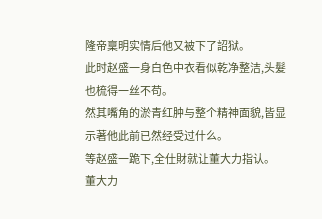隆帝稟明实情后他又被下了詔狱。
此时赵盛一身白色中衣看似乾净整洁,头髮也梳得一丝不苟。
然其嘴角的淤青红肿与整个精神面貌,皆显示著他此前已然经受过什么。
等赵盛一跪下,全仕財就让董大力指认。
董大力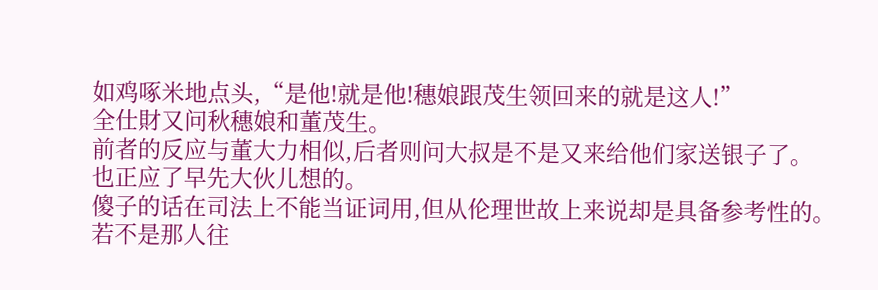如鸡啄米地点头,“是他!就是他!穗娘跟茂生领回来的就是这人!”
全仕財又问秋穗娘和董茂生。
前者的反应与董大力相似,后者则问大叔是不是又来给他们家送银子了。
也正应了早先大伙儿想的。
傻子的话在司法上不能当证词用,但从伦理世故上来说却是具备参考性的。
若不是那人往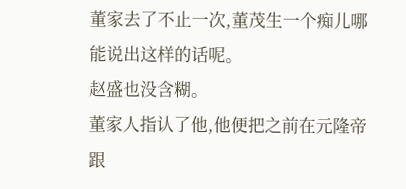董家去了不止一次,董茂生一个痴儿哪能说出这样的话呢。
赵盛也没含糊。
董家人指认了他,他便把之前在元隆帝跟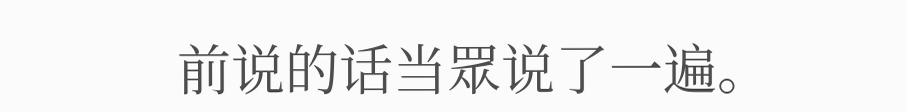前说的话当眾说了一遍。